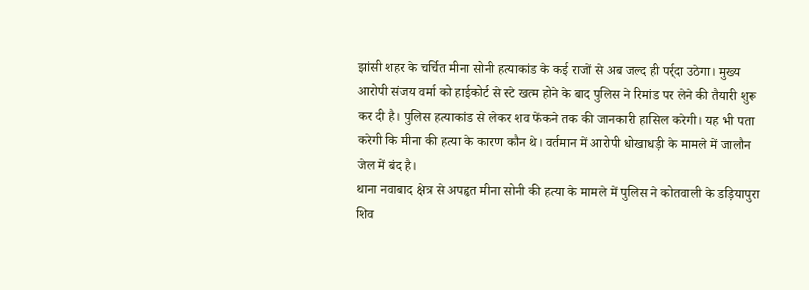झांसी शहर के चर्चित मीना सोनी हत्याकांड के कई राजों से अब जल्द ही पर्र्दा उठेगा। मुख्य आरोपी संजय वर्मा को हाईकोर्ट से स्टे खत्म होने के बाद पुलिस ने रिमांड पर लेने की तैयारी शुरू कर दी है। पुलिस हत्याकांड से लेकर शव फेंकने तक की जानकारी हासिल करेगी। यह भी पता करेगी कि मीना की हत्या के कारण कौन थे। वर्तमान में आरोपी धोखाधड़ी के मामले में जालौन जेल में बंद है।
थाना नवाबाद क्षेत्र से अपहृत मीना सोनी की हत्या के मामले में पुलिस ने कोतवाली के डड़ियापुरा शिव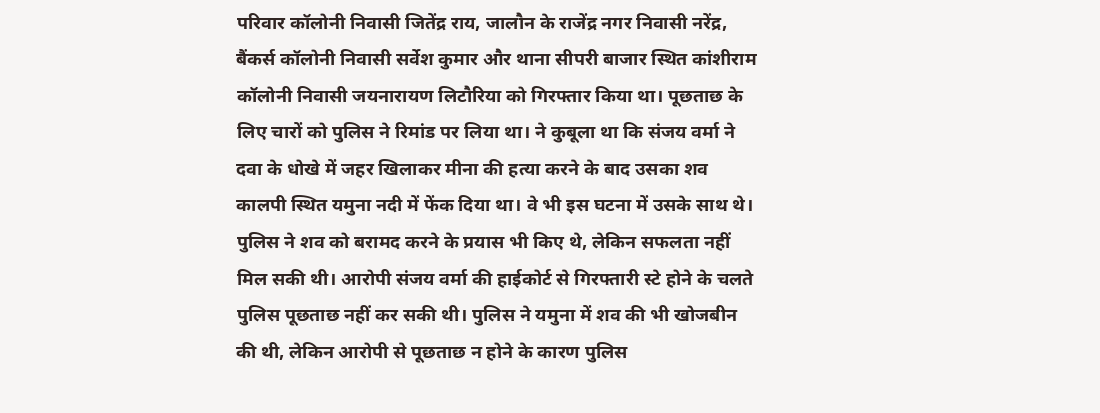परिवार कॉलोनी निवासी जितेंद्र राय, जालौन के राजेंद्र नगर निवासी नरेंद्र, बैंकर्स कॉलोनी निवासी सर्वेश कुमार और थाना सीपरी बाजार स्थित कांशीराम कॉलोनी निवासी जयनारायण लिटौरिया को गिरफ्तार किया था। पूछताछ के लिए चारों को पुलिस ने रिमांड पर लिया था। ने कुबूला था कि संजय वर्मा ने दवा के धोखे में जहर खिलाकर मीना की हत्या करने के बाद उसका शव कालपी स्थित यमुना नदी में फेंक दिया था। वे भी इस घटना में उसके साथ थे। पुलिस ने शव को बरामद करने के प्रयास भी किए थे, लेकिन सफलता नहीं मिल सकी थी। आरोपी संजय वर्मा की हाईकोर्ट से गिरफ्तारी स्टे होने के चलते पुलिस पूछताछ नहीं कर सकी थी। पुलिस ने यमुना में शव की भी खोजबीन की थी, लेकिन आरोपी से पूछताछ न होने के कारण पुलिस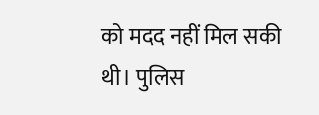को मदद नहीं मिल सकी थी। पुलिस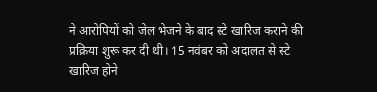ने आरोपियों को जेल भेजने के बाद स्टे खारिज कराने की प्रक्रिया शुरू कर दी थी। 15 नवंबर को अदालत से स्टे खारिज होने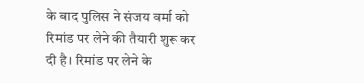के बाद पुलिस ने संजय वर्मा को रिमांड पर लेने की तैयारी शुरू कर दी है। रिमांड पर लेने के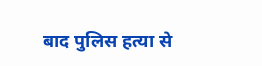बाद पुलिस हत्या से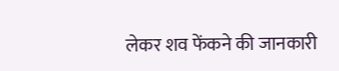लेकर शव फेंकने की जानकारी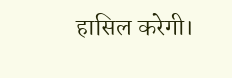हासिल करेगी।